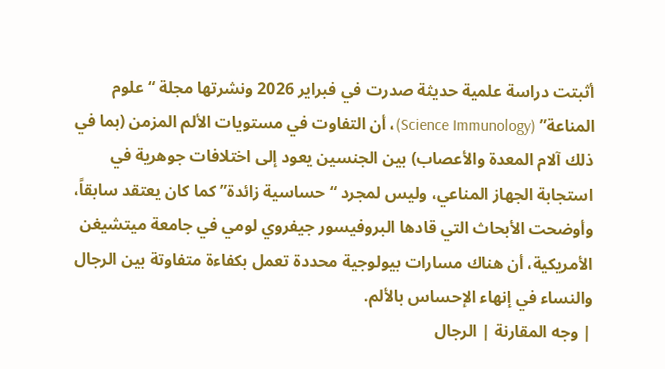أثبتت دراسة علمية حديثة صدرت في فبراير 2026 ونشرتها مجلة “علوم المناعة” (Science Immunology)، أن التفاوت في مستويات الألم المزمن (بما في ذلك آلام المعدة والأعصاب) بين الجنسين يعود إلى اختلافات جوهرية في استجابة الجهاز المناعي، وليس لمجرد “حساسية زائدة” كما كان يعتقد سابقاً، وأوضحت الأبحاث التي قادها البروفيسور جيفروي لومي في جامعة ميتشيغن الأمريكية، أن هناك مسارات بيولوجية محددة تعمل بكفاءة متفاوتة بين الرجال والنساء في إنهاء الإحساس بالألم.
| وجه المقارنة | الرجال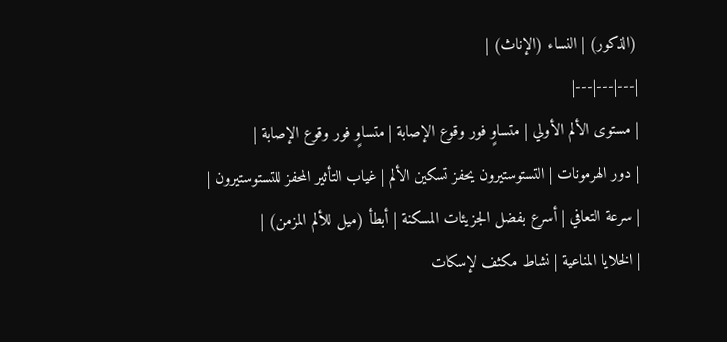(الذكور) | النساء (الإناث) |
|---|---|---|
| مستوى الألم الأولي | متساوٍ فور وقوع الإصابة | متساوٍ فور وقوع الإصابة |
| دور الهرمونات | التستوستيرون يحفز تسكين الألم | غياب التأثير المحفز للتستوستيرون |
| سرعة التعافي | أسرع بفضل الجزيئات المسكنة | أبطأ (ميل للألم المزمن) |
| الخلايا المناعية | نشاط مكثف لإسكات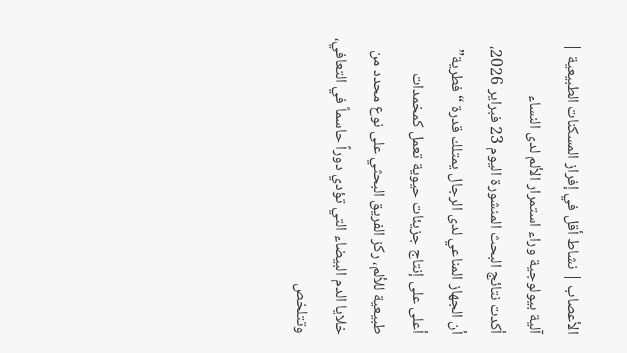الأعصاب | نشاط أقل في إفراز المسكنات الطبيعية |
آلية بيولوجية وراء استمرار الألم لدى النساء
أكدت نتائج البحث المنشورة اليوم 23 فبراير 2026، أن الجهاز المناعي لدى الرجال يمتلك قدرة “فطرية” أعلى على إنتاج جزيئات حيوية تعمل كمخمدات طبيعية للألم، ركز الفريق البحثي على نوع محدد من خلايا الدم البيضاء التي تؤدي دوراً حاسماً في التعافي، وتتلخص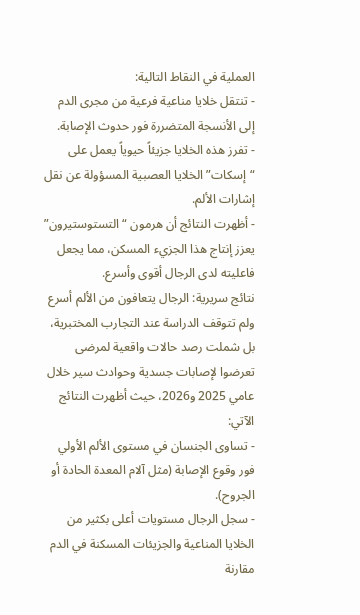العملية في النقاط التالية:
- تنتقل خلايا مناعية فرعية من مجرى الدم إلى الأنسجة المتضررة فور حدوث الإصابة.
- تفرز هذه الخلايا جزيئاً حيوياً يعمل على “إسكات” الخلايا العصبية المسؤولة عن نقل إشارات الألم.
- أظهرت النتائج أن هرمون “التستوستيرون” يعزز إنتاج هذا الجزيء المسكن، مما يجعل فاعليته لدى الرجال أقوى وأسرع.
نتائج سريرية: الرجال يتعافون من الألم أسرع
ولم تتوقف الدراسة عند التجارب المختبرية، بل شملت رصد حالات واقعية لمرضى تعرضوا لإصابات جسدية وحوادث سير خلال عامي 2025 و2026، حيث أظهرت النتائج الآتي:
- تساوى الجنسان في مستوى الألم الأولي فور وقوع الإصابة (مثل آلام المعدة الحادة أو الجروح).
- سجل الرجال مستويات أعلى بكثير من الخلايا المناعية والجزيئات المسكنة في الدم مقارنة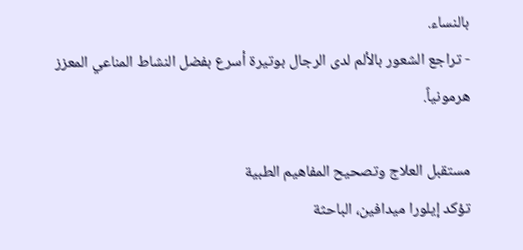بالنساء.
- تراجع الشعور بالألم لدى الرجال بوتيرة أسرع بفضل النشاط المناعي المعزز هرمونياً.

مستقبل العلاج وتصحيح المفاهيم الطبية
تؤكد إيلورا ميدافين، الباحثة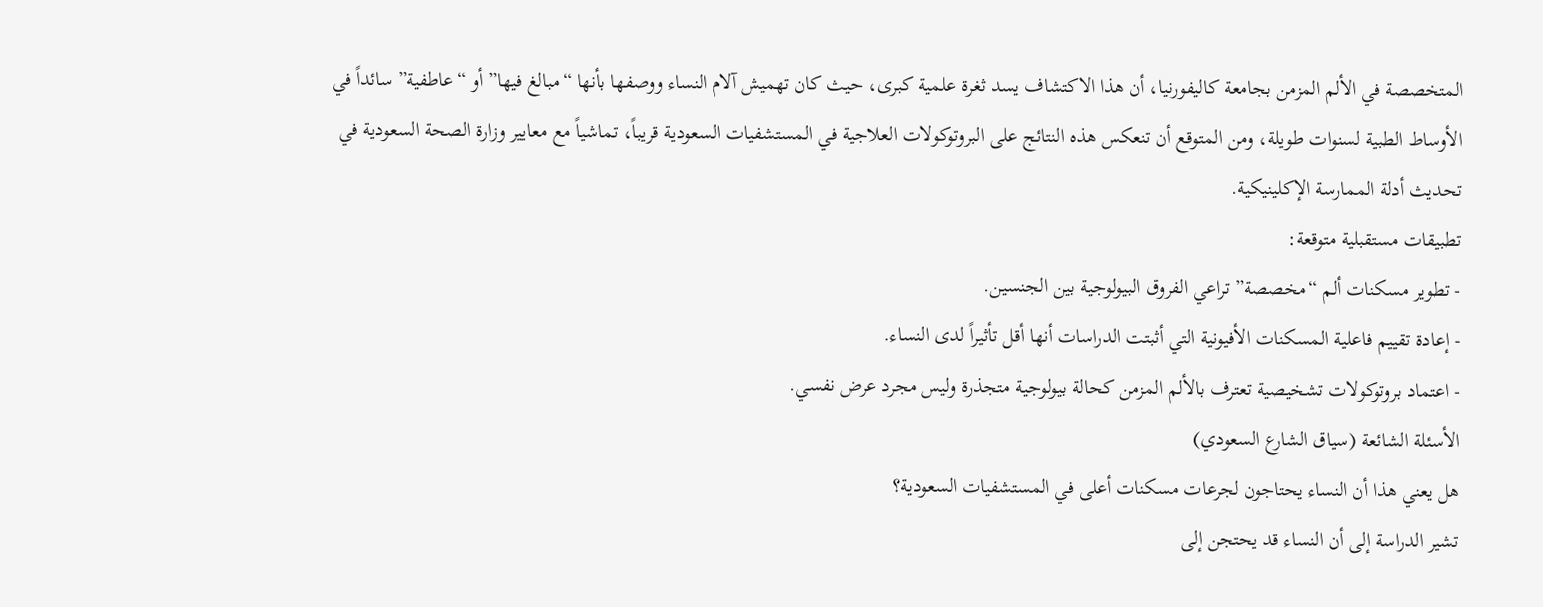المتخصصة في الألم المزمن بجامعة كاليفورنيا، أن هذا الاكتشاف يسد ثغرة علمية كبرى، حيث كان تهميش آلام النساء ووصفها بأنها “مبالغ فيها” أو “عاطفية” سائداً في الأوساط الطبية لسنوات طويلة، ومن المتوقع أن تنعكس هذه النتائج على البروتوكولات العلاجية في المستشفيات السعودية قريباً، تماشياً مع معايير وزارة الصحة السعودية في تحديث أدلة الممارسة الإكلينيكية.
تطبيقات مستقبلية متوقعة:
- تطوير مسكنات ألم “مخصصة” تراعي الفروق البيولوجية بين الجنسين.
- إعادة تقييم فاعلية المسكنات الأفيونية التي أثبتت الدراسات أنها أقل تأثيراً لدى النساء.
- اعتماد بروتوكولات تشخيصية تعترف بالألم المزمن كحالة بيولوجية متجذرة وليس مجرد عرض نفسي.
الأسئلة الشائعة (سياق الشارع السعودي)
هل يعني هذا أن النساء يحتاجون لجرعات مسكنات أعلى في المستشفيات السعودية؟
تشير الدراسة إلى أن النساء قد يحتجن إلى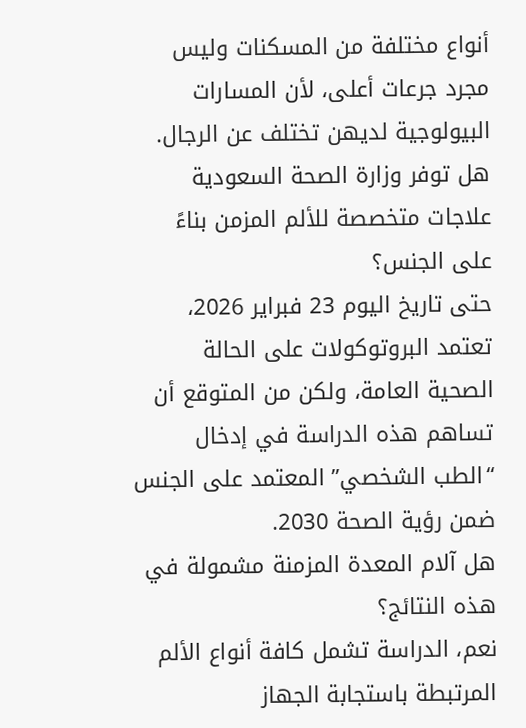أنواع مختلفة من المسكنات وليس مجرد جرعات أعلى، لأن المسارات البيولوجية لديهن تختلف عن الرجال.
هل توفر وزارة الصحة السعودية علاجات متخصصة للألم المزمن بناءً على الجنس؟
حتى تاريخ اليوم 23 فبراير 2026، تعتمد البروتوكولات على الحالة الصحية العامة، ولكن من المتوقع أن تساهم هذه الدراسة في إدخال “الطب الشخصي” المعتمد على الجنس ضمن رؤية الصحة 2030.
هل آلام المعدة المزمنة مشمولة في هذه النتائج؟
نعم، الدراسة تشمل كافة أنواع الألم المرتبطة باستجابة الجهاز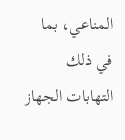المناعي، بما في ذلك التهابات الجهاز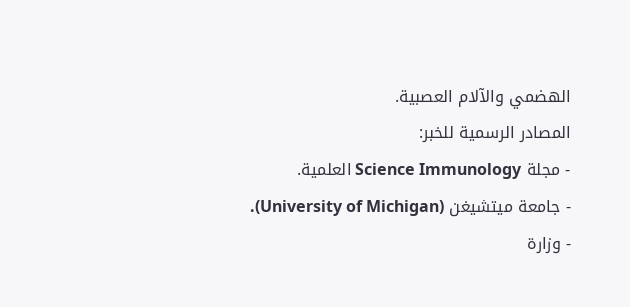الهضمي والآلام العصبية.
المصادر الرسمية للخبر:
- مجلة Science Immunology العلمية.
- جامعة ميتشيغن (University of Michigan).
- وزارة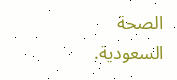الصحة السعودية.